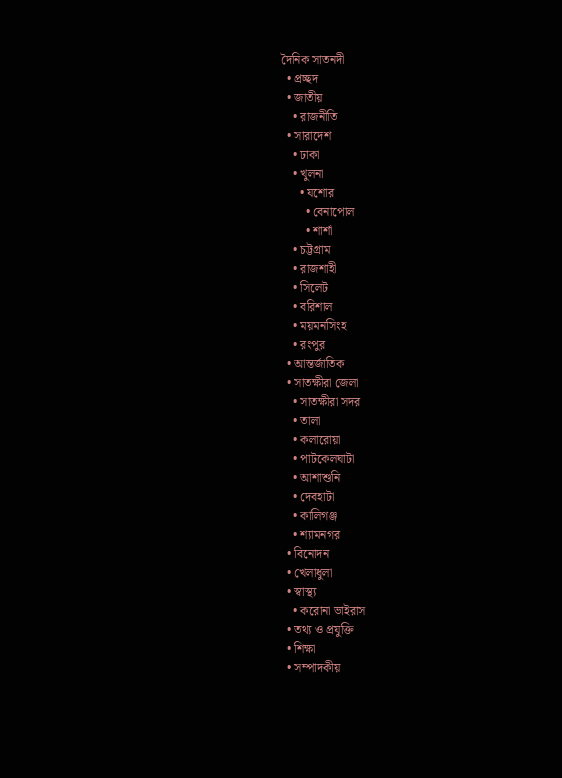দৈনিক সাতনদী
  • প্রচ্ছদ
  • জাতীয়
    • রাজনীতি
  • সারাদেশ
    • ঢাকা
    • খুলনা
      • যশোর
        • বেনাপোল
        • শার্শা
    • চট্টগ্রাম
    • রাজশাহী
    • সিলেট
    • বরিশাল
    • ময়মনসিংহ
    • রংপুর
  • আন্তর্জাতিক
  • সাতক্ষীরা জেলা
    • সাতক্ষীরা সদর
    • তালা
    • কলারোয়া
    • পাটকেলঘাটা
    • আশাশুনি
    • দেবহাটা
    • কালিগঞ্জ
    • শ্যামনগর
  • বিনোদন
  • খেলাধুলা
  • স্বাস্থ্য
    • করোনা ভাইরাস
  • তথ্য ও প্রযুক্তি
  • শিক্ষা
  • সম্পাদকীয়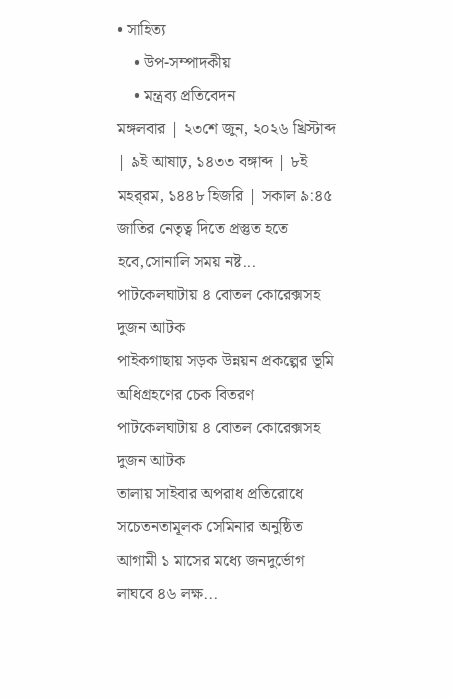• সাহিত্য
    • উপ-সম্পাদকীয়
    • মন্ত্রব্য প্রতিবেদন
মঙ্গলবার | ২৩শে জুন, ২০২৬ খ্রিস্টাব্দ | ৯ই আষাঢ়, ১৪৩৩ বঙ্গাব্দ | ৮ই মহর্‌রম, ১৪৪৮ হিজরি | সকাল ৯:৪৫
জাতির নেতৃত্ব দিতে প্রস্তুত হতে হবে,সোনালি সময় নষ্ট...
পাটকেলঘাটায় ৪ বোতল কোরেক্সসহ দুজন আটক
পাইকগাছায় সড়ক উন্নয়ন প্রকল্পের ভূমি অধিগ্রহণের চেক বিতরণ
পাটকেলঘাটায় ৪ বোতল কোরেক্সসহ দুজন আটক
তালায় সাইবার অপরাধ প্রতিরোধে সচেতনতামূলক সেমিনার অনুষ্ঠিত
আগামী ১ মাসের মধ্যে জনদুর্ভোগ লাঘবে ৪৬ লক্ষ...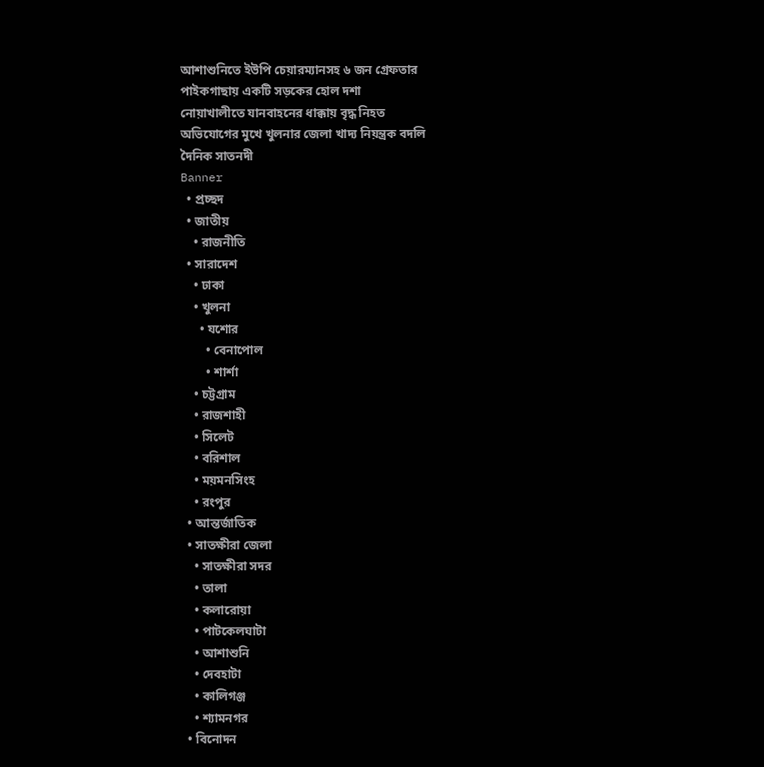আশাশুনিতে ইউপি চেয়ারম্যানসহ ৬ জন গ্রেফতার
পাইকগাছায় একটি সড়কের হোল দশা
নোয়াখালীতে যানবাহনের ধাক্কায় বৃদ্ধ নিহত
অভিযোগের মুখে খুলনার জেলা খাদ্য নিয়ন্ত্রক বদলি
দৈনিক সাতনদী
Banner
  • প্রচ্ছদ
  • জাতীয়
    • রাজনীতি
  • সারাদেশ
    • ঢাকা
    • খুলনা
      • যশোর
        • বেনাপোল
        • শার্শা
    • চট্টগ্রাম
    • রাজশাহী
    • সিলেট
    • বরিশাল
    • ময়মনসিংহ
    • রংপুর
  • আন্তর্জাতিক
  • সাতক্ষীরা জেলা
    • সাতক্ষীরা সদর
    • তালা
    • কলারোয়া
    • পাটকেলঘাটা
    • আশাশুনি
    • দেবহাটা
    • কালিগঞ্জ
    • শ্যামনগর
  • বিনোদন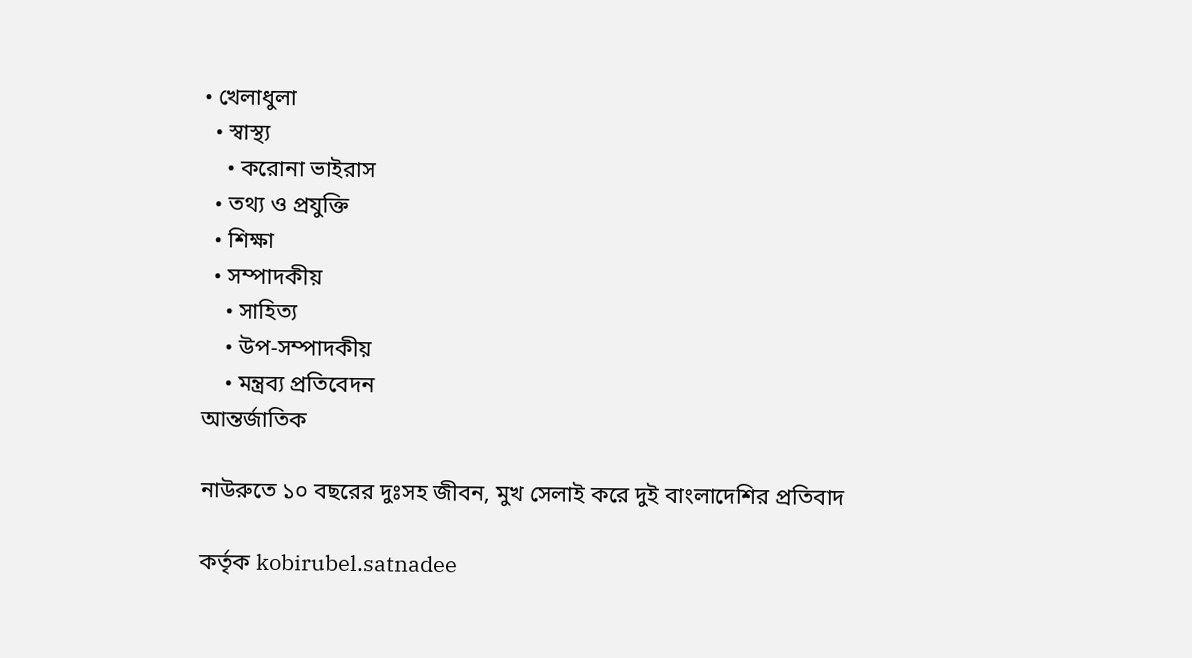• খেলাধুলা
  • স্বাস্থ্য
    • করোনা ভাইরাস
  • তথ্য ও প্রযুক্তি
  • শিক্ষা
  • সম্পাদকীয়
    • সাহিত্য
    • উপ-সম্পাদকীয়
    • মন্ত্রব্য প্রতিবেদন
আন্তর্জাতিক

নাউরুতে ১০ বছরের দুঃসহ জীবন, মুখ সেলাই করে দুই বাংলাদেশির প্রতিবাদ

কর্তৃক kobirubel.satnadee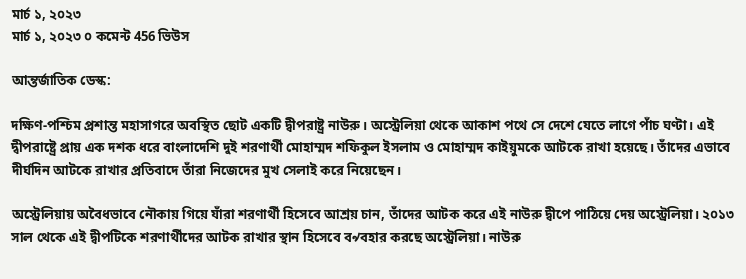মার্চ ১, ২০২৩
মার্চ ১, ২০২৩ ০ কমেন্ট 456 ভিউস

আন্তর্জাতিক ডেস্ক:

দক্ষিণ-পশ্চিম প্রশান্ত মহাসাগরে অবস্থিত ছোট একটি দ্বীপরাষ্ট্র নাউরু। অস্ট্রেলিয়া থেকে আকাশ পথে সে দেশে যেতে লাগে পাঁচ ঘণ্টা। এই দ্বীপরাষ্ট্রে প্রায় এক দশক ধরে বাংলাদেশি দুই শরণার্থী মোহাম্মদ শফিকুল ইসলাম ও মোহাম্মদ কাইয়ুমকে আটকে রাখা হয়েছে। তাঁদের এভাবে দীর্ঘদিন আটকে রাখার প্রতিবাদে তাঁরা নিজেদের মুখ সেলাই করে নিয়েছেন।

অস্ট্রেলিয়ায় অবৈধভাবে নৌকায় গিয়ে যাঁরা শরণার্থী হিসেবে আশ্রয় চান, তাঁদের আটক করে এই নাউরু দ্বীপে পাঠিয়ে দেয় অস্ট্রেলিয়া। ২০১৩ সাল থেকে এই দ্বীপটিকে শরণার্থীদের আটক রাখার স্থান হিসেবে ব৵বহার করছে অস্ট্রেলিয়া। নাউরু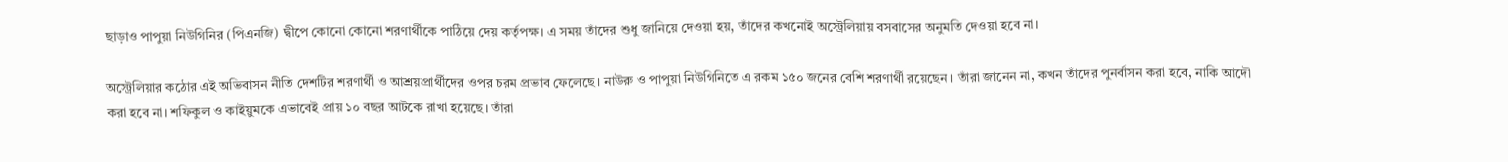ছাড়াও পাপুয়া নিউগিনির (পিএনজি) দ্বীপে কোনো কোনো শরণার্থীকে পাঠিয়ে দেয় কর্তৃপক্ষ। এ সময় তাঁদের শুধু জানিয়ে দেওয়া হয়, তাঁদের কখনোই অস্ট্রেলিয়ায় বসবাসের অনুমতি দেওয়া হবে না।

অস্ট্রেলিয়ার কঠোর এই অভিবাসন নীতি দেশটির শরণার্থী ও আশ্রয়প্রার্থীদের ওপর চরম প্রভাব ফেলেছে। নাউরু ও পাপুয়া নিউগিনিতে এ রকম ১৫০ জনের বেশি শরণার্থী রয়েছেন। তাঁরা জানেন না, কখন তাঁদের পুনর্বাসন করা হবে, নাকি আদৌ করা হবে না। শফিকুল ও কাইয়ুমকে এভাবেই প্রায় ১০ বছর আটকে রাখা হয়েছে। তাঁরা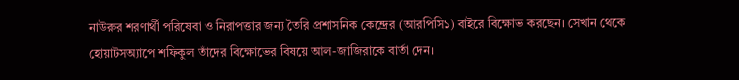নাউরুর শরণার্থী পরিষেবা ও নিরাপত্তার জন্য তৈরি প্রশাসনিক কেন্দ্রের (আরপিসি১) বাইরে বিক্ষোভ করছেন। সেখান থেকে হোয়াটসঅ্যাপে শফিকুল তাঁদের বিক্ষোভের বিষয়ে আল-জাজিরাকে বার্তা দেন।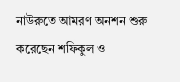নাউরুতে আমরণ অনশন শুরু করেছেন শফিকুল ও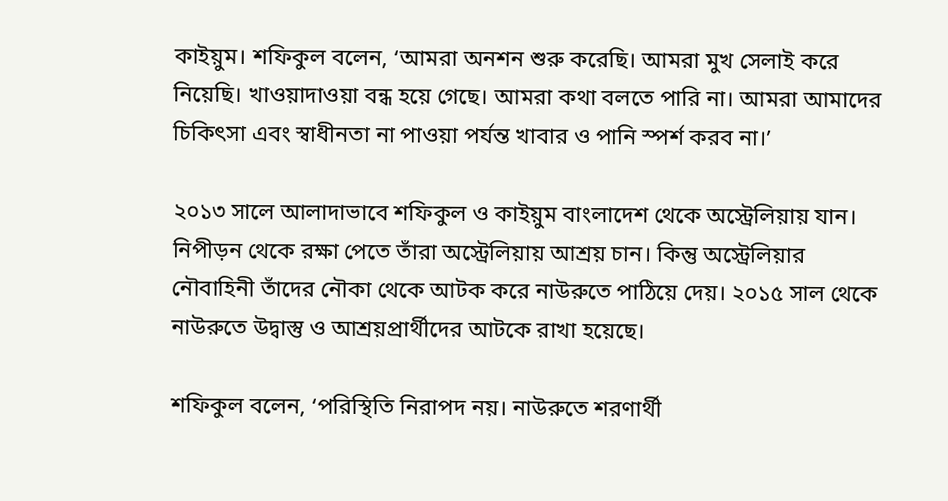কাইয়ুম। শফিকুল বলেন, ‘আমরা অনশন শুরু করেছি। আমরা মুখ সেলাই করে নিয়েছি। খাওয়াদাওয়া বন্ধ হয়ে গেছে। আমরা কথা বলতে পারি না। আমরা আমাদের চিকিৎসা এবং স্বাধীনতা না পাওয়া পর্যন্ত খাবার ও পানি স্পর্শ করব না।’

২০১৩ সালে আলাদাভাবে শফিকুল ও কাইয়ুম বাংলাদেশ থেকে অস্ট্রেলিয়ায় যান। নিপীড়ন থেকে রক্ষা পেতে তাঁরা অস্ট্রেলিয়ায় আশ্রয় চান। কিন্তু অস্ট্রেলিয়ার নৌবাহিনী তাঁদের নৌকা থেকে আটক করে নাউরুতে পাঠিয়ে দেয়। ২০১৫ সাল থেকে নাউরুতে উদ্বাস্তু ও আশ্রয়প্রার্থীদের আটকে রাখা হয়েছে।

শফিকুল বলেন, ‘পরিস্থিতি নিরাপদ নয়। নাউরুতে শরণার্থী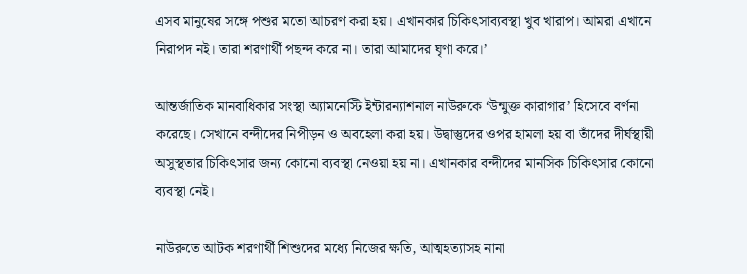এসব মানুষের সঙ্গে পশুর মতো আচরণ করা হয়। এখানকার চিকিৎসাব্যবস্থা খুব খারাপ। আমরা এখানে নিরাপদ নই। তারা শরণার্থী পছন্দ করে না। তারা আমাদের ঘৃণা করে।’

আন্তর্জাতিক মানবাধিকার সংস্থা অ্যামনেস্টি ইন্টারন্যাশনাল নাউরুকে ‘উন্মুক্ত কারাগার’ হিসেবে বর্ণনা করেছে। সেখানে বন্দীদের নিপীড়ন ও অবহেলা করা হয়। উদ্বাস্তুদের ওপর হামলা হয় বা তাঁদের দীর্ঘস্থায়ী অসুস্থতার চিকিৎসার জন্য কোনো ব্যবস্থা নেওয়া হয় না। এখানকার বন্দীদের মানসিক চিকিৎসার কোনো ব্যবস্থা নেই।

নাউরুতে আটক শরণার্থী শিশুদের মধ্যে নিজের ক্ষতি, আত্মহত্যাসহ নানা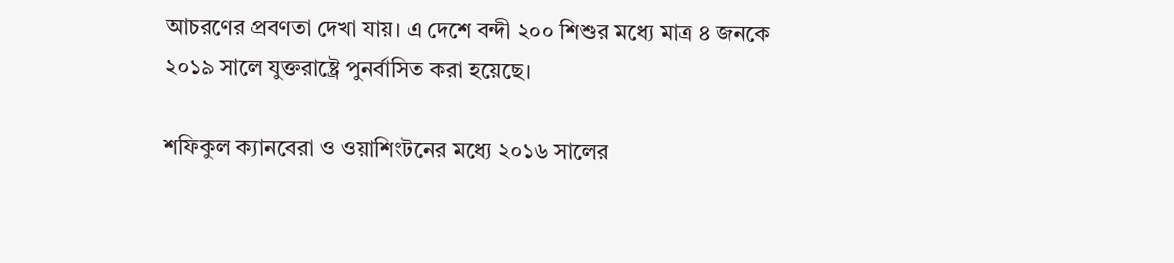আচরণের প্রবণতা দেখা যায়। এ দেশে বন্দী ২০০ শিশুর মধ্যে মাত্র ৪ জনকে ২০১৯ সালে যুক্তরাষ্ট্রে পুনর্বাসিত করা হয়েছে।

শফিকুল ক্যানবেরা ও ওয়াশিংটনের মধ্যে ২০১৬ সালের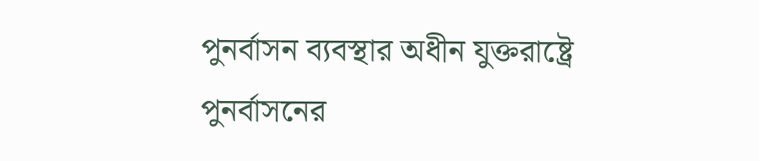পুনর্বাসন ব্যবস্থার অধীন যুক্তরাষ্ট্রে পুনর্বাসনের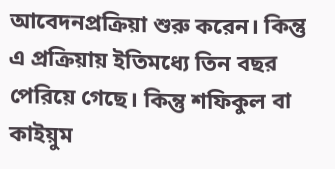আবেদনপ্রক্রিয়া শুরু করেন। কিন্তু এ প্রক্রিয়ায় ইতিমধ্যে তিন বছর পেরিয়ে গেছে। কিন্তু শফিকুল বা কাইয়ুম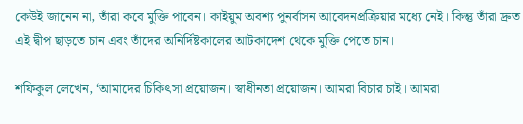কেউই জানেন না, তাঁরা কবে মুক্তি পাবেন। কাইয়ুম অবশ্য পুনর্বাসন আবেদনপ্রক্রিয়ার মধ্যে নেই। কিন্তু তাঁরা দ্রুত এই দ্বীপ ছাড়তে চান এবং তাঁদের অনির্দিষ্টকালের আটকাদেশ থেকে মুক্তি পেতে চান।

শফিকুল লেখেন, ‘আমাদের চিকিৎসা প্রয়োজন। স্বাধীনতা প্রয়োজন। আমরা বিচার চাই। আমরা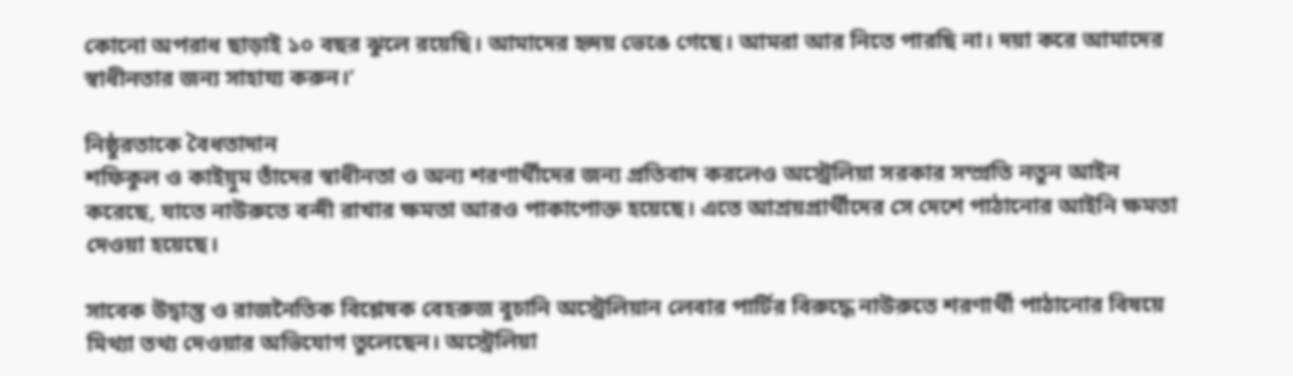কোনো অপরাধ ছাড়াই ১০ বছর ঝুলে রয়েছি। আমাদের হৃদয় ভেঙে গেছে। আমরা আর নিতে পারছি না। দয়া করে আমাদের স্বাধীনতার জন্য সাহায্য করুন।’

নিষ্ঠুরতাকে বৈধতাদান
শফিকুল ও কাইয়ুম তাঁদের স্বাধীনতা ও অন্য শরণার্থীদের জন্য প্রতিবাদ করলেও অস্ট্রেলিয়া সরকার সম্প্রতি নতুন আইন করেছে, যাতে নাউরুতে বন্দী রাখার ক্ষমতা আরও পাকাপোক্ত হয়েছে। এতে আশ্রয়প্রার্থীদের সে দেশে পাঠানোর আইনি ক্ষমতা দেওয়া হয়েছে।

সাবেক উদ্বাস্তু ও রাজনৈতিক বিশ্লেষক বেহরুজ বুচানি অস্ট্রেলিয়ান লেবার পার্টির বিরুদ্ধে নাউরুতে শরণার্থী পাঠানোর বিষয়ে মিথ্যা তথ্য দেওয়ার অভিযোগ তুলেছেন। অস্ট্রেলিয়া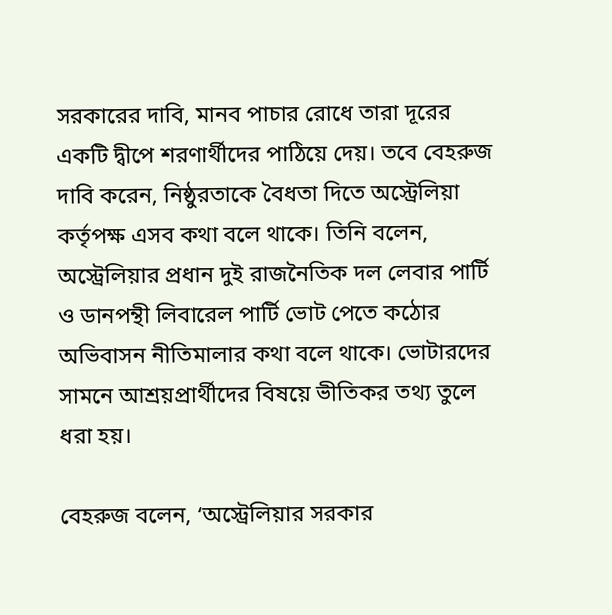সরকারের দাবি, মানব পাচার রোধে তারা দূরের একটি দ্বীপে শরণার্থীদের পাঠিয়ে দেয়। তবে বেহরুজ দাবি করেন, নিষ্ঠুরতাকে বৈধতা দিতে অস্ট্রেলিয়া কর্তৃপক্ষ এসব কথা বলে থাকে। তিনি বলেন, অস্ট্রেলিয়ার প্রধান দুই রাজনৈতিক দল লেবার পার্টি ও ডানপন্থী লিবারেল পার্টি ভোট পেতে কঠোর অভিবাসন নীতিমালার কথা বলে থাকে। ভোটারদের সামনে আশ্রয়প্রার্থীদের বিষয়ে ভীতিকর তথ্য তুলে ধরা হয়।

বেহরুজ বলেন, ‘অস্ট্রেলিয়ার সরকার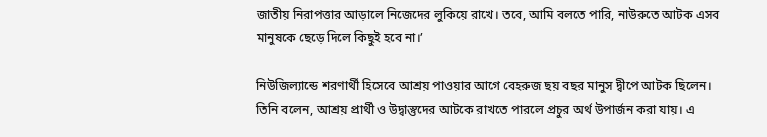জাতীয় নিরাপত্তার আড়ালে নিজেদের লুকিয়ে রাখে। তবে, আমি বলতে পারি, নাউরুতে আটক এসব মানুষকে ছেড়ে দিলে কিছুই হবে না।’

নিউজিল্যান্ডে শরণার্থী হিসেবে আশ্রয় পাওয়ার আগে বেহরুজ ছয় বছর মানুস দ্বীপে আটক ছিলেন। তিনি বলেন, আশ্রয় প্রার্থী ও উদ্বাস্তুদের আটকে রাখতে পারলে প্রচুর অর্থ উপার্জন করা যায়। এ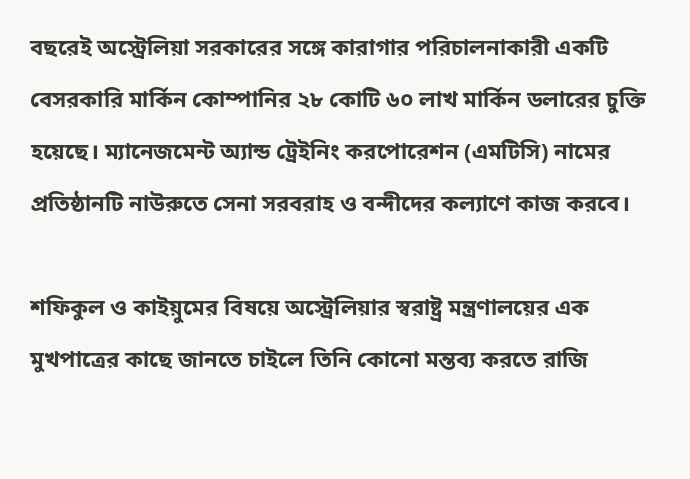বছরেই অস্ট্রেলিয়া সরকারের সঙ্গে কারাগার পরিচালনাকারী একটি বেসরকারি মার্কিন কোম্পানির ২৮ কোটি ৬০ লাখ মার্কিন ডলারের চুক্তি হয়েছে। ম্যানেজমেন্ট অ্যান্ড ট্রেইনিং করপোরেশন (এমটিসি) নামের প্রতিষ্ঠানটি নাউরুতে সেনা সরবরাহ ও বন্দীদের কল্যাণে কাজ করবে।

শফিকুল ও কাইয়ুমের বিষয়ে অস্ট্রেলিয়ার স্বরাষ্ট্র মন্ত্রণালয়ের এক মুখপাত্রের কাছে জানতে চাইলে তিনি কোনো মন্তব্য করতে রাজি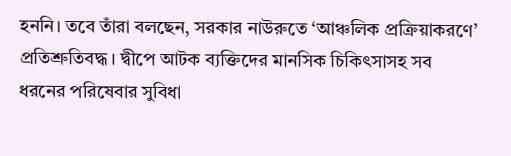হননি। তবে তাঁরা বলছেন, সরকার নাউরুতে ‘আঞ্চলিক প্রক্রিয়াকরণে’ প্রতিশ্রুতিবদ্ধ। দ্বীপে আটক ব্যক্তিদের মানসিক চিকিৎসাসহ সব ধরনের পরিষেবার সুবিধা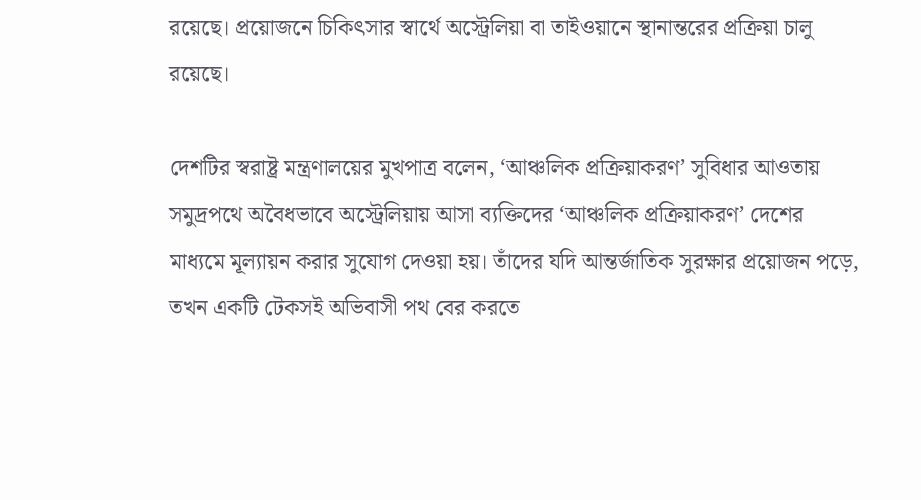রয়েছে। প্রয়োজনে চিকিৎসার স্বার্থে অস্ট্রেলিয়া বা তাইওয়ানে স্থানান্তরের প্রক্রিয়া চালু রয়েছে।

দেশটির স্বরাষ্ট্র মন্ত্রণালয়ের মুখপাত্র বলেন, ‘আঞ্চলিক প্রক্রিয়াকরণ’ সুবিধার আওতায় সমুদ্রপথে অবৈধভাবে অস্ট্রেলিয়ায় আসা ব্যক্তিদের ‘আঞ্চলিক প্রক্রিয়াকরণ’ দেশের মাধ্যমে মূল্যায়ন করার সুযোগ দেওয়া হয়। তাঁদের যদি আন্তর্জাতিক সুরক্ষার প্রয়োজন পড়ে, তখন একটি টেকসই অভিবাসী পথ বের করতে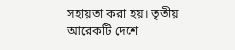সহায়তা করা হয়। তৃতীয় আরেকটি দেশে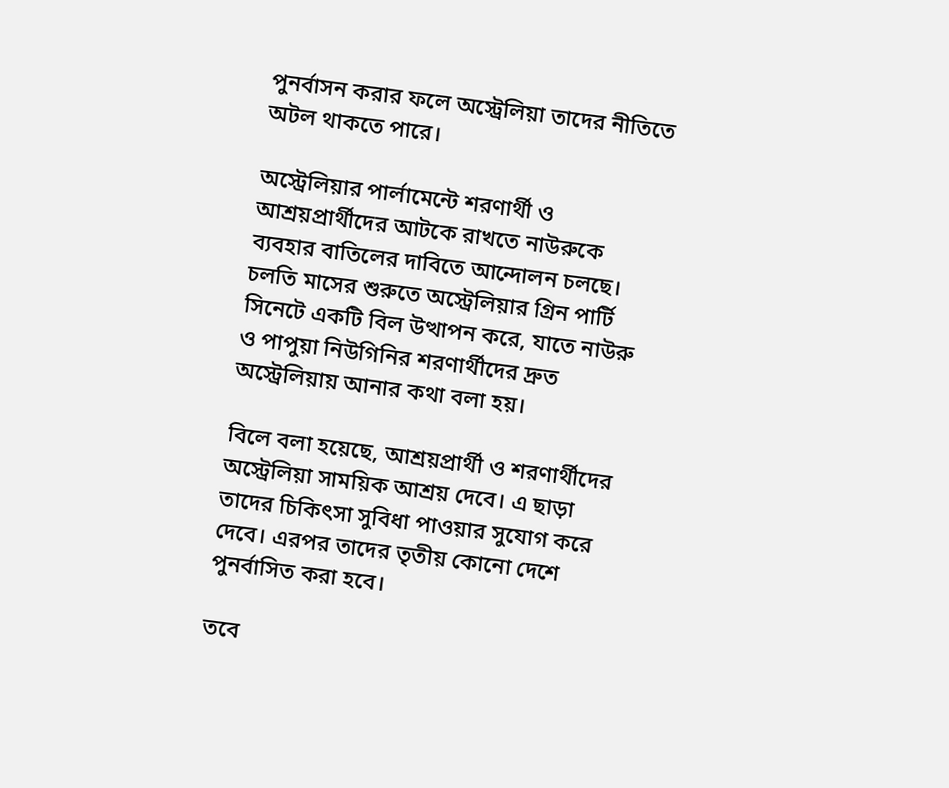পুনর্বাসন করার ফলে অস্ট্রেলিয়া তাদের নীতিতে অটল থাকতে পারে।

অস্ট্রেলিয়ার পার্লামেন্টে শরণার্থী ও আশ্রয়প্রার্থীদের আটকে রাখতে নাউরুকে ব্যবহার বাতিলের দাবিতে আন্দোলন চলছে। চলতি মাসের শুরুতে অস্ট্রেলিয়ার গ্রিন পার্টি সিনেটে একটি বিল উত্থাপন করে, যাতে নাউরু ও পাপুয়া নিউগিনির শরণার্থীদের দ্রুত অস্ট্রেলিয়ায় আনার কথা বলা হয়।

বিলে বলা হয়েছে, আশ্রয়প্রার্থী ও শরণার্থীদের অস্ট্রেলিয়া সাময়িক আশ্রয় দেবে। এ ছাড়া তাদের চিকিৎসা সুবিধা পাওয়ার সুযোগ করে দেবে। এরপর তাদের তৃতীয় কোনো দেশে পুনর্বাসিত করা হবে।

তবে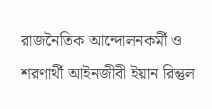রাজনৈতিক আন্দোলনকর্মী ও শরণার্থী আইনজীবী ইয়ান রিন্তুল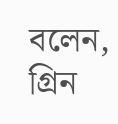বলেন, গ্রিন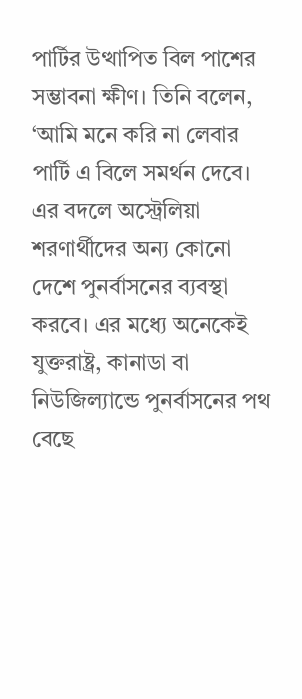পার্টির উত্থাপিত বিল পাশের সম্ভাবনা ক্ষীণ। তিনি বলেন, ‘আমি মনে করি না লেবার পার্টি এ বিলে সমর্থন দেবে। এর বদলে অস্ট্রেলিয়া শরণার্থীদের অন্য কোনো দেশে পুনর্বাসনের ব্যবস্থা করবে। এর মধ্যে অনেকেই যুক্তরাষ্ট্র, কানাডা বা নিউজিল্যান্ডে পুনর্বাসনের পথ বেছে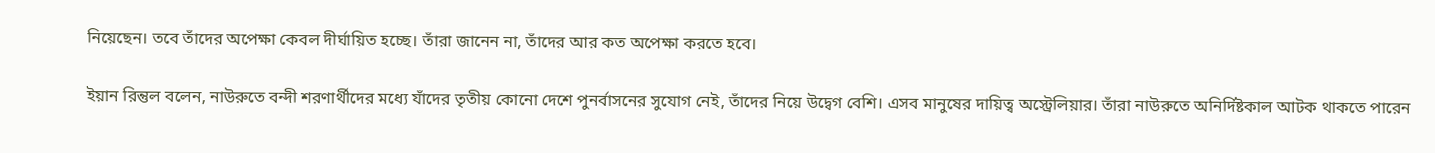নিয়েছেন। তবে তাঁদের অপেক্ষা কেবল দীর্ঘায়িত হচ্ছে। তাঁরা জানেন না, তাঁদের আর কত অপেক্ষা করতে হবে।

ইয়ান রিন্তুল বলেন, নাউরুতে বন্দী শরণার্থীদের মধ্যে যাঁদের তৃতীয় কোনো দেশে পুনর্বাসনের সুযোগ নেই, তাঁদের নিয়ে উদ্বেগ বেশি। এসব মানুষের দায়িত্ব অস্ট্রেলিয়ার। তাঁরা নাউরুতে অনির্দিষ্টকাল আটক থাকতে পারেন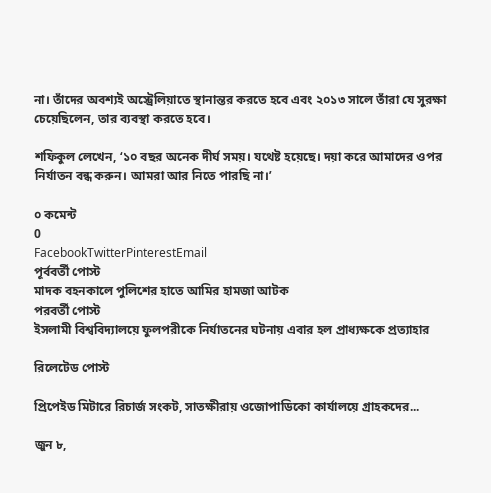না। তাঁদের অবশ্যই অস্ট্রেলিয়াতে স্থানান্তর করতে হবে এবং ২০১৩ সালে তাঁরা যে সুরক্ষা চেয়েছিলেন, তার ব্যবস্থা করতে হবে।

শফিকুল লেখেন, ‘১০ বছর অনেক দীর্ঘ সময়। যথেষ্ট হয়েছে। দয়া করে আমাদের ওপর নির্যাতন বন্ধ করুন। আমরা আর নিতে পারছি না।’

০ কমেন্ট
0
FacebookTwitterPinterestEmail
পূর্ববর্তী পোস্ট
মাদক বহনকালে পুলিশের হাতে আমির হামজা আটক
পরবর্তী পোস্ট
ইসলামী বিশ্ববিদ্যালয়ে ফুলপরীকে নির্যাতনের ঘটনায় এবার হল প্রাধ্যক্ষকে প্রত্যাহার

রিলেটেড পোস্ট

প্রিপেইড মিটারে রিচার্জ সংকট, সাতক্ষীরায় ওজোপাডিকো কার্যালয়ে গ্রাহকদের...

জুন ৮,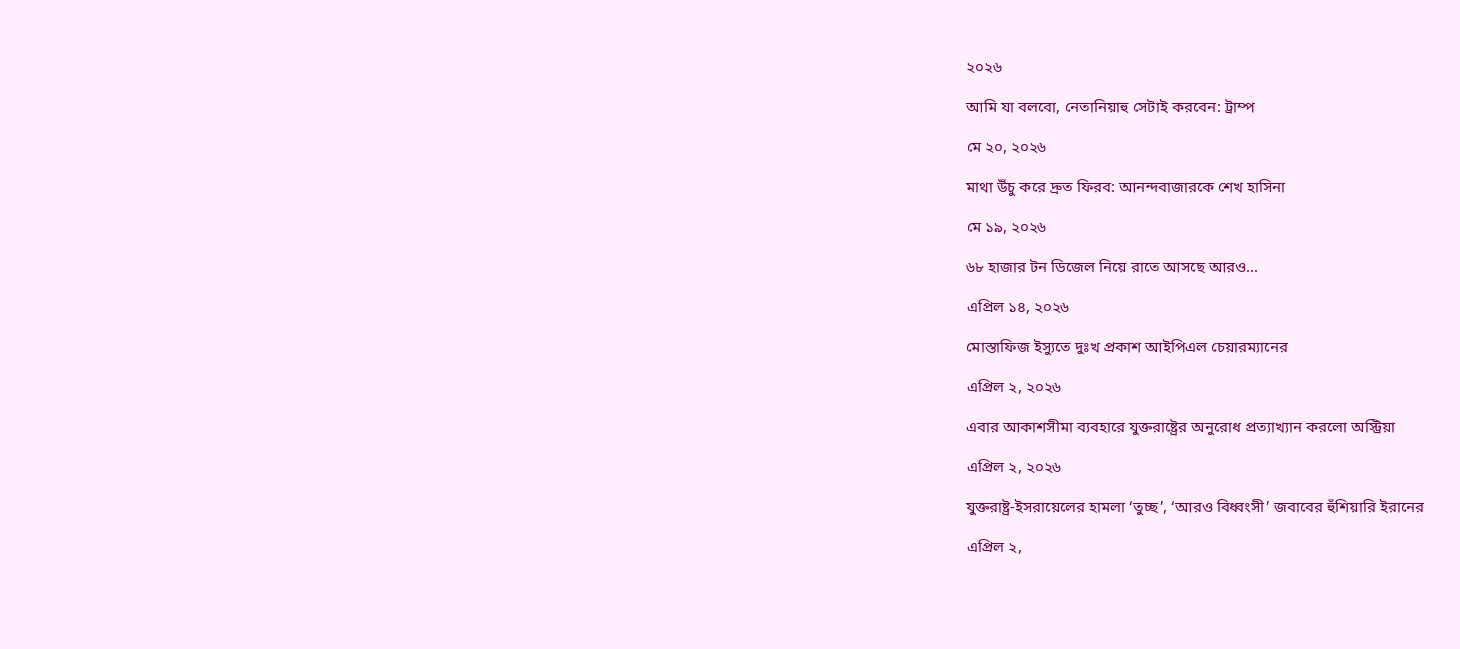২০২৬

আমি যা বলবো, নেতানিয়াহু সেটাই করবেন: ট্রাম্প

মে ২০, ২০২৬

মাথা উঁচু করে দ্রুত ফিরব: আনন্দবাজারকে শেখ হাসিনা

মে ১৯, ২০২৬

৬৮ হাজার টন ডিজেল নিয়ে রাতে আসছে আরও...

এপ্রিল ১৪, ২০২৬

মোস্তাফিজ ইস্যুতে দুঃখ প্রকাশ আইপিএল চেয়ারম্যানের

এপ্রিল ২, ২০২৬

এবার আকাশসীমা ব্যবহারে যুক্তরাষ্ট্রের অনুরোধ প্রত্যাখ্যান করলো অস্ট্রিয়া

এপ্রিল ২, ২০২৬

যুক্তরাষ্ট্র-ইসরায়েলের হামলা ‘তুচ্ছ’, ‘আরও বিধ্বংসী’ জবাবের হুঁশিয়ারি ইরানের

এপ্রিল ২,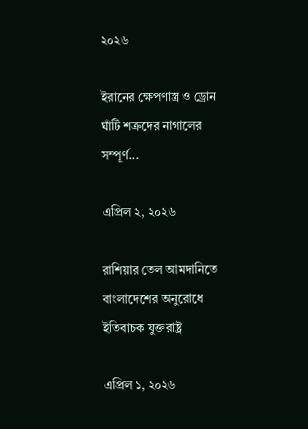২০২৬

ইরানের ক্ষেপণাস্ত্র ও ড্রোন ঘাঁটি শত্রুদের নাগালের সম্পূর্ণ...

এপ্রিল ২, ২০২৬

রাশিয়ার তেল আমদানিতে বাংলাদেশের অনুরোধে ইতিবাচক যুক্তরাষ্ট্র

এপ্রিল ১, ২০২৬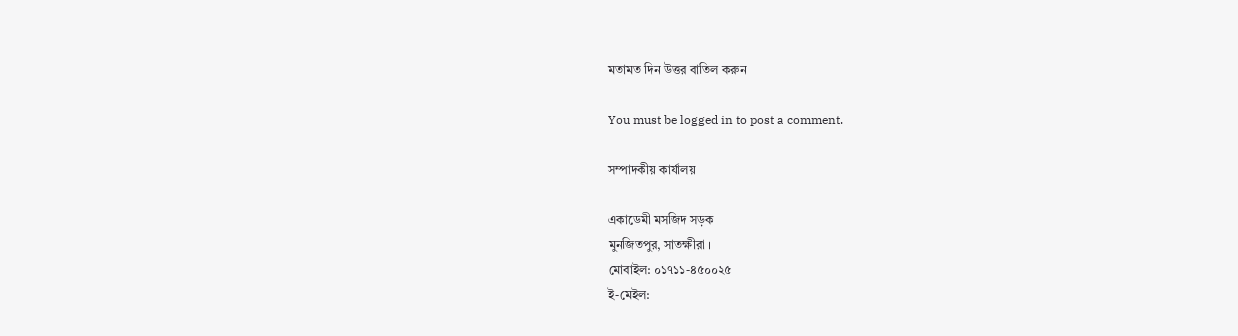মতামত দিন উত্তর বাতিল করুন

You must be logged in to post a comment.

সম্পাদকীয় কার্যালয়

একাডেমী মসজিদ সড়ক
মুনজিতপুর, সাতক্ষীরা ।
মোবাইল: ০১৭১১-৪৫০০২৫
ই-মেইল: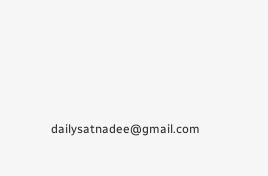dailysatnadee@gmail.com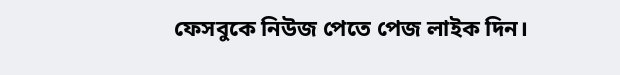ফেসবুকে নিউজ পেতে পেজ লাইক দিন।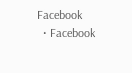Facebook
  • Facebook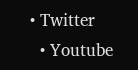• Twitter
  • Youtube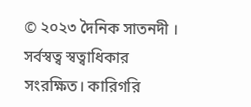© ২০২৩ দৈনিক সাতনদী । সর্বস্বত্ব স্বত্বাধিকার সংরক্ষিত। কারিগরি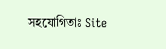সহযোগিতাঃ Site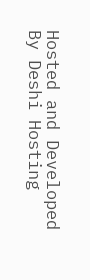Hosted and Developed By Deshi Hosting